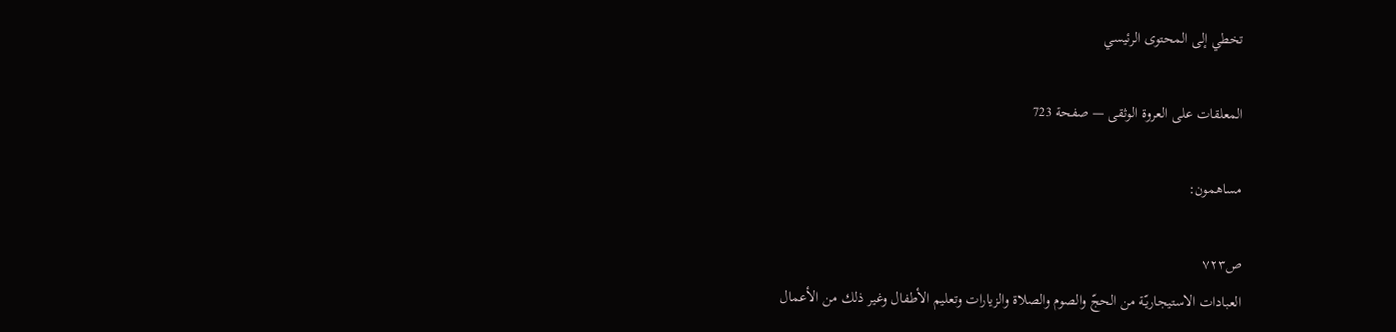تخطي إلى المحتوى الرئيسي

المعلقات على العروة الوثقى — صفحة 723

مساهمون:

ص٧٢٣
العبادات الاستيجاريّة من الحجّ والصوم والصلاة والزيارات وتعليم الأطفال وغير ذلك من الأعمال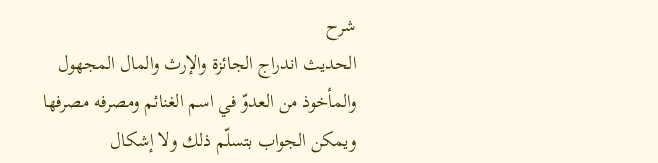شرح
الحديث اندراج الجائزة والإرث والمال المجهول والمأخوذ من العدوّ في اسم الغنائم ومصرفه مصرفها ويمكن الجواب بتسلّم ذلك ولا إشكال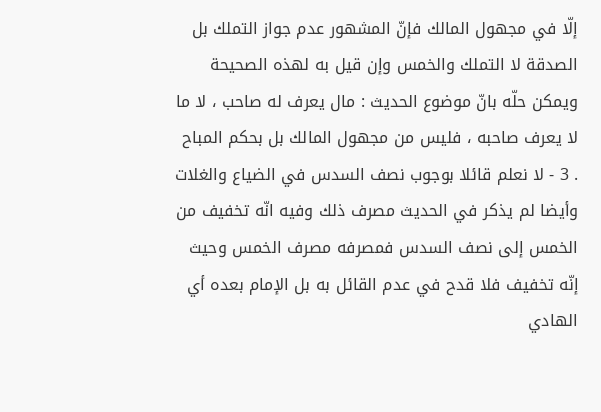إلّا في مجهول المالك فإنّ المشهور عدم جواز التملك بل الصدقة لا التملك والخمس وإن قيل به لهذه الصحيحة ويمكن حلّه بانّ موضوع الحديث : مال يعرف له صاحب ، لا ما لا يعرف صاحبه ، فليس من مجهول المالك بل بحكم المباح . 3 - لا نعلم قائلا بوجوب نصف السدس في الضياع والغلات وأيضا لم يذكر في الحديث مصرف ذلك وفيه انّه تخفيف من الخمس إلى نصف السدس فمصرفه مصرف الخمس وحيث إنّه تخفيف فلا قدح في عدم القائل به بل الإمام بعده أي الهادي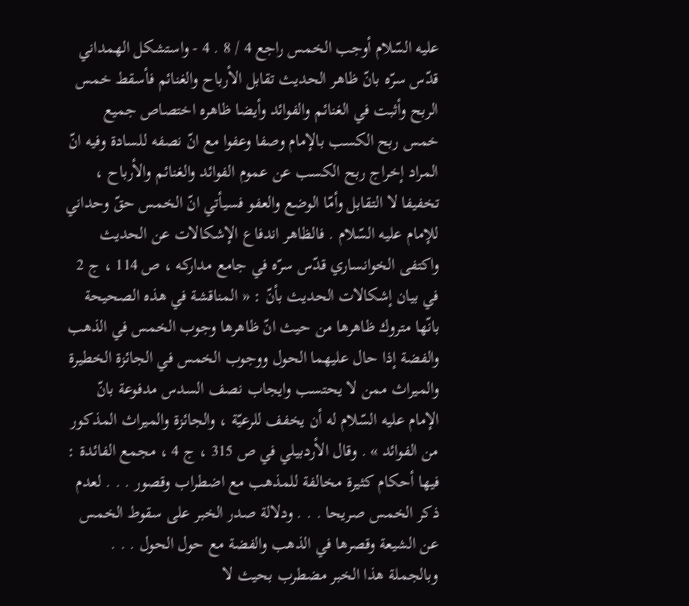عليه السّلام أوجب الخمس راجع 4 / 8 . 4 - واستشكل الهمداني قدّس سرّه بانّ ظاهر الحديث تقابل الأرباح والغنائم فأسقط خمس الربح وأثبت في الغنائم والفوائد وأيضا ظاهره اختصاص جميع خمس ربح الكسب بالإمام وصفا وعفوا مع انّ نصفه للسادة وفيه انّ المراد إخراج ربح الكسب عن عموم الفوائد والغنائم والأرباح ، تخفيفا لا التقابل وأمّا الوضع والعفو فسيأتي انّ الخمس حقّ وحداني للإمام عليه السّلام . فالظاهر اندفاع الإشكالات عن الحديث واكتفى الخوانساري قدّس سرّه في جامع مداركه ، ص 114 ، ج 2 في بيان إشكالات الحديث بأنّ : « المناقشة في هذه الصحيحة بانّها متروك ظاهرها من حيث انّ ظاهرها وجوب الخمس في الذهب والفضة إذا حال عليهما الحول ووجوب الخمس في الجائزة الخطيرة والميراث ممن لا يحتسب وايجاب نصف السدس مدفوعة بانّ الإمام عليه السّلام له أن يخفف للرعيّة ، والجائزة والميراث المذكور من الفوائد » . وقال الأردبيلي في ص 315 ، ج 4 ، مجمع الفائدة : فيها أحكام كثيرة مخالفة للمذهب مع اضطراب وقصور . . . لعدم ذكر الخمس صريحا . . . ودلالة صدر الخبر على سقوط الخمس عن الشيعة وقصرها في الذهب والفضة مع حول الحول . . . وبالجملة هذا الخبر مضطرب بحيث لا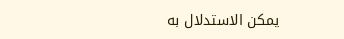يمكن الاستدلال به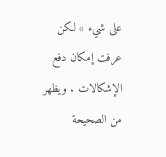على شيء » لكن عرفت إمكان دفع الإشكالات . ويظهر من الصحيحة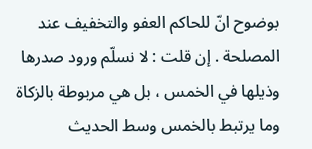بوضوح انّ للحاكم العفو والتخفيف عند المصلحة . إن قلت : لا نسلّم ورود صدرها وذيلها في الخمس ، بل هي مربوطة بالزكاة وما يرتبط بالخمس وسط الحديث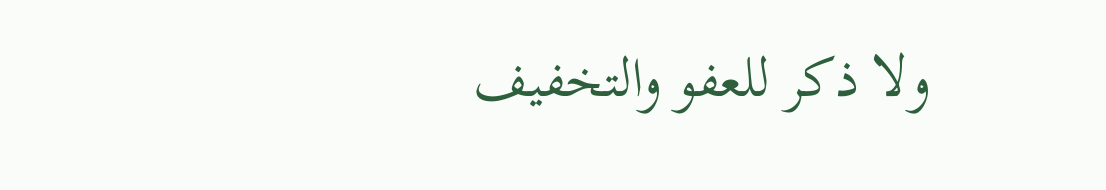ولا ذكر للعفو والتخفيف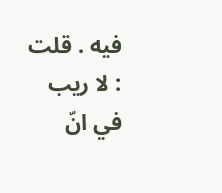فيه . قلت : لا ريب في انّ